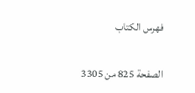فهرس الكتاب

الصفحة 825 من 3305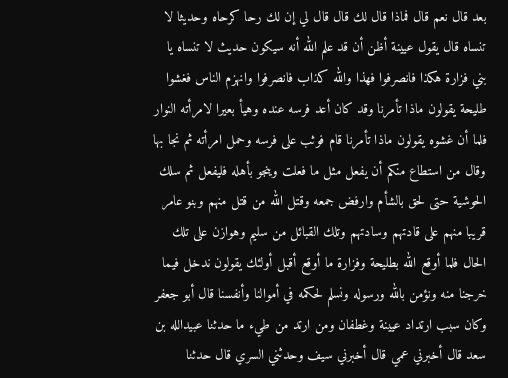بعد قال نعم قال فماذا قال لك قال قال لي إن لك رحا كرحاه وحديثا لا تنساه قال يقول عيينة أظن أن قد علم الله أنه سيكون حديث لا تنساه يا بني فزارة هكذا فانصرفوا فهذا والله كذاب فانصرفوا وانهزم الناس فغشوا طليحة يقولون ماذا تأمرنا وقد كان أعد فرسه عنده وهيأ بعيرا لامرأته النوار فلما أن غشوه يقولون ماذا تأمرنا قام فوثب على فرسه وحمل امرأته ثم نجا بها وقال من استطاع منكم أن يفعل مثل ما فعلت وينجو بأهله فليفعل ثم سلك الحوشية حتى لحق بالشأم وارفض جمعه وقتل الله من قتل منهم وبنو عامر قريبا منهم على قادتهم وسادتهم وتلك القبائل من سليم وهوازن على تلك الحال فلما أوقع الله بطليحة وفزارة ما أوقع أقبل أولئك يقولون ندخل فيما خرجنا منه ونؤمن بالله ورسوله ونسلم لحكمه في أموالنا وأنفسنا قال أبو جعفر وكان سبب ارتداد عيينة وغطفان ومن ارتد من طيء ما حدثنا عبيدالله بن سعد قال أخبرني عمي قال أخبرني سيف وحدثني السري قال حدثنا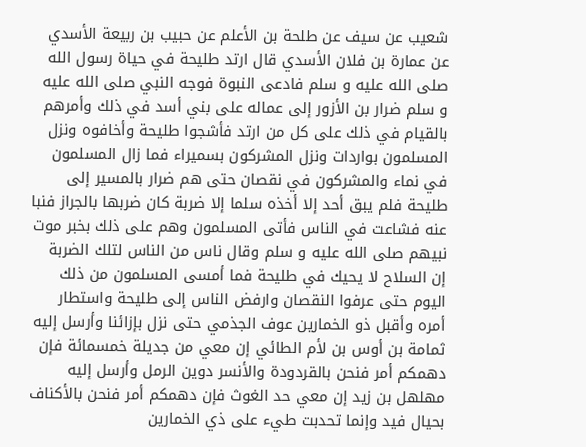شعيب عن سيف عن طلحة بن الأعلم عن حبيب بن ربيعة الأسدي عن عمارة بن فلان الأسدي قال ارتد طليحة في حياة رسول الله صلى الله عليه و سلم فادعى النبوة فوجه النبي صلى الله عليه و سلم ضرار بن الأزور إلى عماله على بني أسد في ذلك وأمرهم بالقيام في ذلك على كل من ارتد فأشجوا طليحة وأخافوه ونزل المسلمون بواردات ونزل المشركون بسميراء فما زال المسلمون في نماء والمشركون في نقصان حتى هم ضرار بالمسير إلى طليحة فلم يبق أحد إلا أخذه سلما إلا ضربة كان ضربها بالجراز فنبا عنه فشاعت في الناس فأتى المسلمون وهم على ذلك بخبر موت نبيهم صلى الله عليه و سلم وقال ناس من الناس لتلك الضربة إن السلاح لا يحيك في طليحة فما أمسى المسلمون من ذلك اليوم حتى عرفوا النقصان وارفض الناس إلى طليحة واستطار أمره وأقبل ذو الخمارين عوف الجذمي حتى نزل بإزائنا وأرسل إليه ثمامة بن أوس بن لأم الطائي إن معي من جديلة خمسمائة فإن دهمكم أمر فنحن بالقردودة والأنسر دوين الرمل وأرسل إليه مهلهل بن زيد إن معي حد الغوث فإن دهمكم أمر فنحن بالأكناف بحيال فيد وإنما تحدبت طيء على ذي الخمارين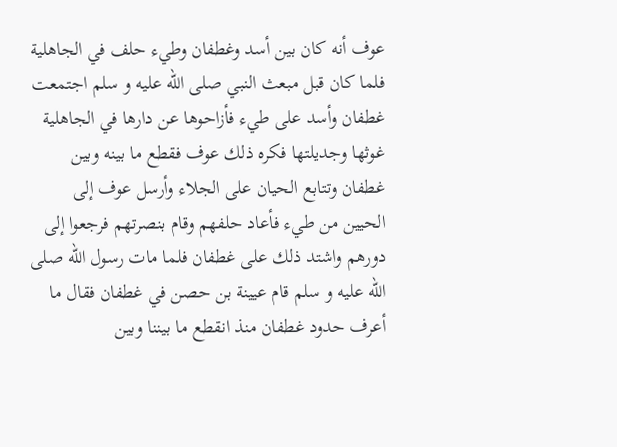عوف أنه كان بين أسد وغطفان وطيء حلف في الجاهلية فلما كان قبل مبعث النبي صلى الله عليه و سلم اجتمعت غطفان وأسد على طيء فأزاحوها عن دارها في الجاهلية غوثها وجديلتها فكره ذلك عوف فقطع ما بينه وبين غطفان وتتابع الحيان على الجلاء وأرسل عوف إلى الحيين من طيء فأعاد حلفهم وقام بنصرتهم فرجعوا إلى دورهم واشتد ذلك على غطفان فلما مات رسول الله صلى الله عليه و سلم قام عيينة بن حصن في غطفان فقال ما أعرف حدود غطفان منذ انقطع ما بيننا وبين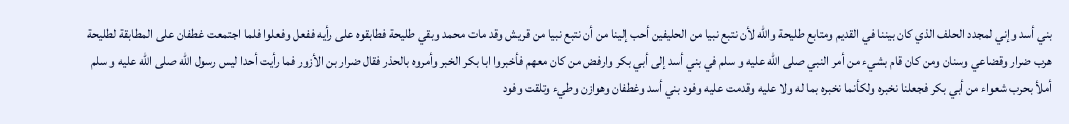بني أسد وإني لمجدد الحلف الذي كان بيننا في القديم ومتابع طليحة والله لأن نتبع نبيا من الحليفين أحب إلينا من أن نتبع نبيا من قريش وقد مات محمد وبقي طليحة فطابقوه على رأيه ففعل وفعلوا فلما اجتمعت غطفان على المطابقة لطليحة هرب ضرار وقضاعي وسنان ومن كان قام بشيء من أمر النبي صلى الله عليه و سلم في بني أسد إلى أبي بكر وارفض من كان معهم فأخبروا ابا بكر الخبر وأمروه بالحذر فقال ضرار بن الأزور فما رأيت أحدا ليس رسول الله صلى الله عليه و سلم أملأ بحرب شعواء من أبي بكر فجعلنا نخبره ولكأنما نخبره بما له ولا عليه وقدمت عليه وفود بني أسد وغطفان وهوازن وطيء وتلقت وفود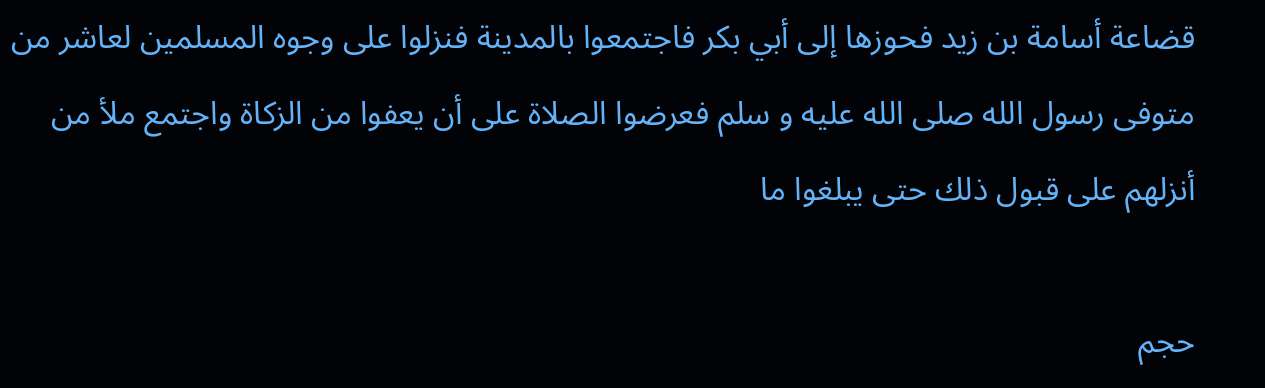قضاعة أسامة بن زيد فحوزها إلى أبي بكر فاجتمعوا بالمدينة فنزلوا على وجوه المسلمين لعاشر من متوفى رسول الله صلى الله عليه و سلم فعرضوا الصلاة على أن يعفوا من الزكاة واجتمع ملأ من أنزلهم على قبول ذلك حتى يبلغوا ما

حجم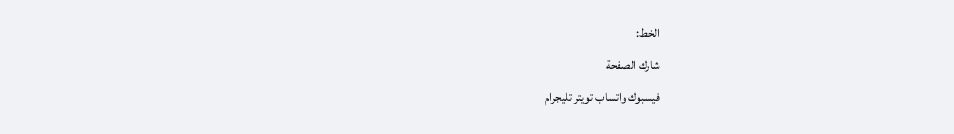الخط:
شارك الصفحة
فيسبوك واتساب تويتر تليجرام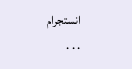انستجرام
. . .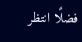فضلًا انتظر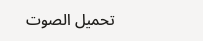تحميل الصوت